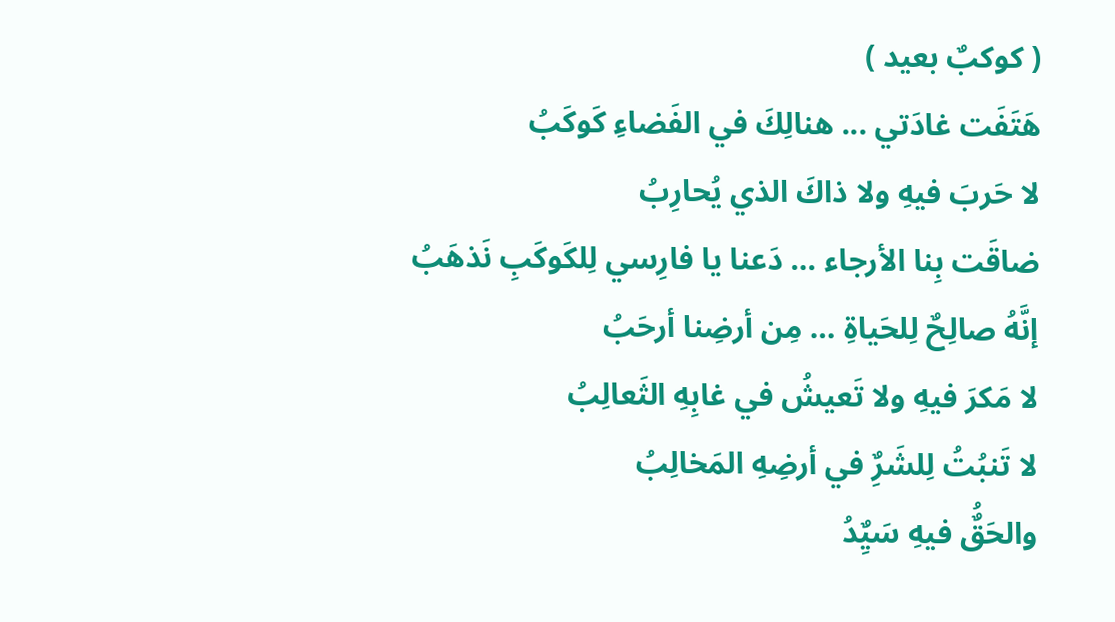( كوكبٌ بعيد )
هَتَفَت غادَتي ... هنالِكَ في الفَضاءِ كَوكَبُ
لا حَربَ فيهِ ولا ذاكَ الذي يُحارِبُ
ضاقَت بِنا الأرجاء … دَعنا يا فارِسي لِلكَوكَبِ نَذهَبُ
إنَّهُ صالِحٌ لِلحَياةِ … مِن أرضِنا أرحَبُ
لا مَكرَ فيهِ ولا تَعيشُ في غابِهِ الثَعالِبُ
لا تَنبُتُ لِلشَرٌِ في أرضِهِ المَخالِبُ
والحَقٌُ فيهِ سَيٌِدُ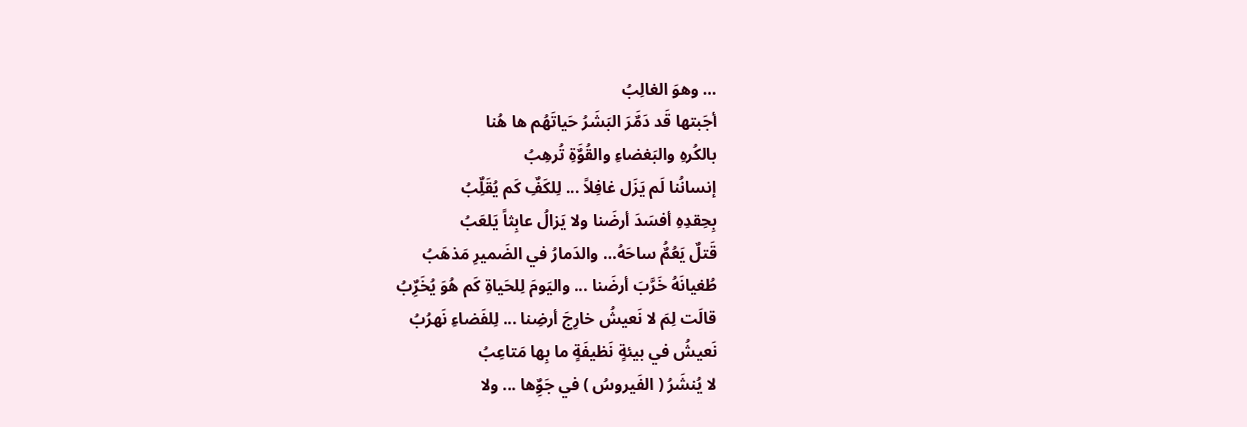… وهوَ الغالِبُ
أجَبتها قَد دَمٌَرَ البَشَرُ حَياتَهُم ها هُنا
بالكُرهِ والبَغضاءِ والقُوٌَةِ تُرهِبُ
إنسانُنا لَم يَزَل غافِلاً ... لِلكَفٌِ كَم يُقَلٌِبُ
بِحِقدِهِ أفسَدَ أرضَنا ولا يَزالُ عابِثاً يَلعَبُ
قَتلٌ يَعُمٌُ ساحَهُ… والدَمارُ في الضَميرِ مَذهَبُ
طُغيانَهُ خَرَّبَ أرضَنا ... واليَومَ لِلحَياةِ كَم هُوَ يُخَرٌِبُ
قالَت لِمَ لا نَعيشُ خارِجَ أرضِنا ... لِلفَضاءِ نَهرُبُ
نَعيشُ في بيئةٍ نَظيفَةٍ ما بِها مَتاعِبُ
لا يُنشَرُ ( الفَيروسُ ) في جَوٌِها ... ولا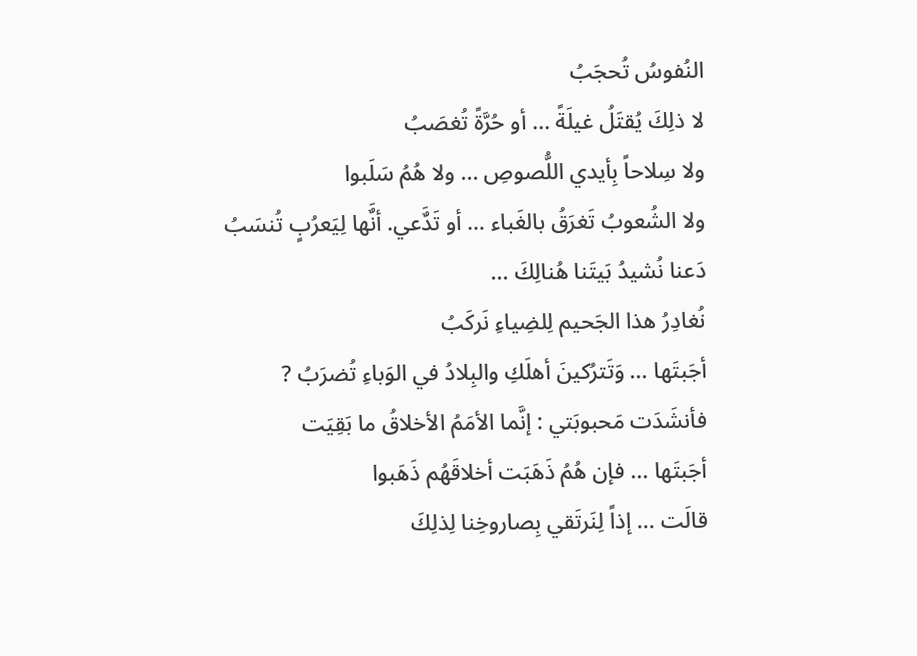النُفوسُ تُحجَبُ
لا ذلِكَ يُقتَلُ غيلَةً ... أو حُرَّةً تُغصَبُ
ولا سِلاحاً بِأيدي اللُّصوصِ ... ولا هُمُ سَلَبوا
ولا الشُعوبُ تَغرَقُ بالغَباء … أو تَدٌَعي. أنٌَها لِيَعرُبٍ تُنسَبُ
دَعنا نُشيدُ بَيتَنا هُنالِكَ ...
نُغادِرُ هذا الجَحيم لِلضِياءِ نَركَبُ
أجَبتَها ... وَتَترُكينَ أهلَكِ والبِلادُ في الوَباءِ تُضرَبُ ?
فأنشَدَت مَحبوبَتي : إنَّما الأمَمُ الأخلاقُ ما بَقِيَت
أجَبتَها ... فإن هُمُ ذَهَبَت أخلاقَهُم ذَهَبوا
قالَت ... إذاً لِنَرتَقي بِصاروخِنا لِذلِكَ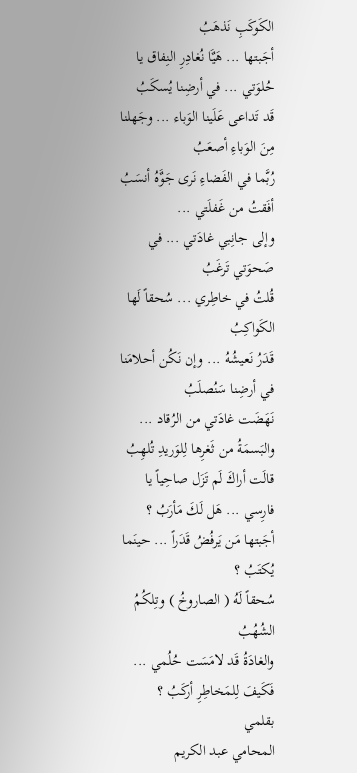الكَوكَبِ نَذهَبُ
أجَبتها ... هَيٌَا نُغادِرِ النِفاق يا حُلوَتي ... في أرضِنا يُسكَبُ
قَد تَداعى عَلَينا الوَباء ... وجَهلنا مِنَ الوَباءِ أصعَبُ
رُبَّما في الفَضاءِ نَرى جَوٌَهُ أنسَبُ
أفَقتُ من غَفلَتي ...
وإلى جانِبي غادَتي ... في صَحوَتي تَرغَبُ
قُلتُ في خاطِري ... سُحقاً لَها الكَواكِبُ
قَدَرُ نَعيشُهُ ... وإن نَكُن أحلامَنا في أرضِنا سَنُصلَبُ
نَهَضَت غادَتي من الرُقاد ... والبَسمَةُ من ثَغرِها لِلوَريدِ تُلهِبُ
قالَت أراكَ لَم تَزَل صاحِياً يا فارِسي ... هَل لَكَ مَأرَبُ ؟
أجَبتها مَن يَرفُضُ قَدَراً ... حينَما يُكتَبُ ؟
سُحقاً لَهُ ( الصاروخُ ) وتِلكُمُ الشُهُبُ
والغادَةُ قَد لامَسَت حُلُمي ... فَكَيفَ لِلمَخاطِرِ أركَبُ ؟
بقلمي
المحامي عبد الكريم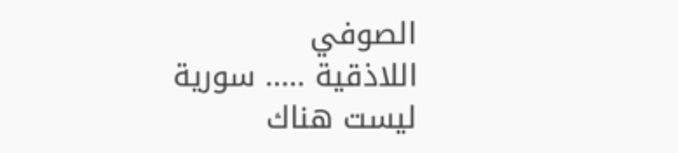الصوفي
اللاذقية ..... سورية
ليست هناك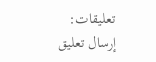تعليقات:
إرسال تعليق